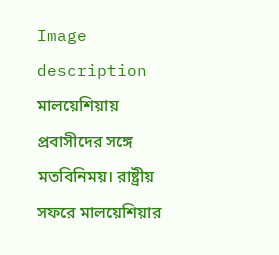Image description
মালয়েশিয়ায় প্রবাসীদের সঙ্গে মতবিনিময়। রাষ্ট্রীয় সফরে মালয়েশিয়ার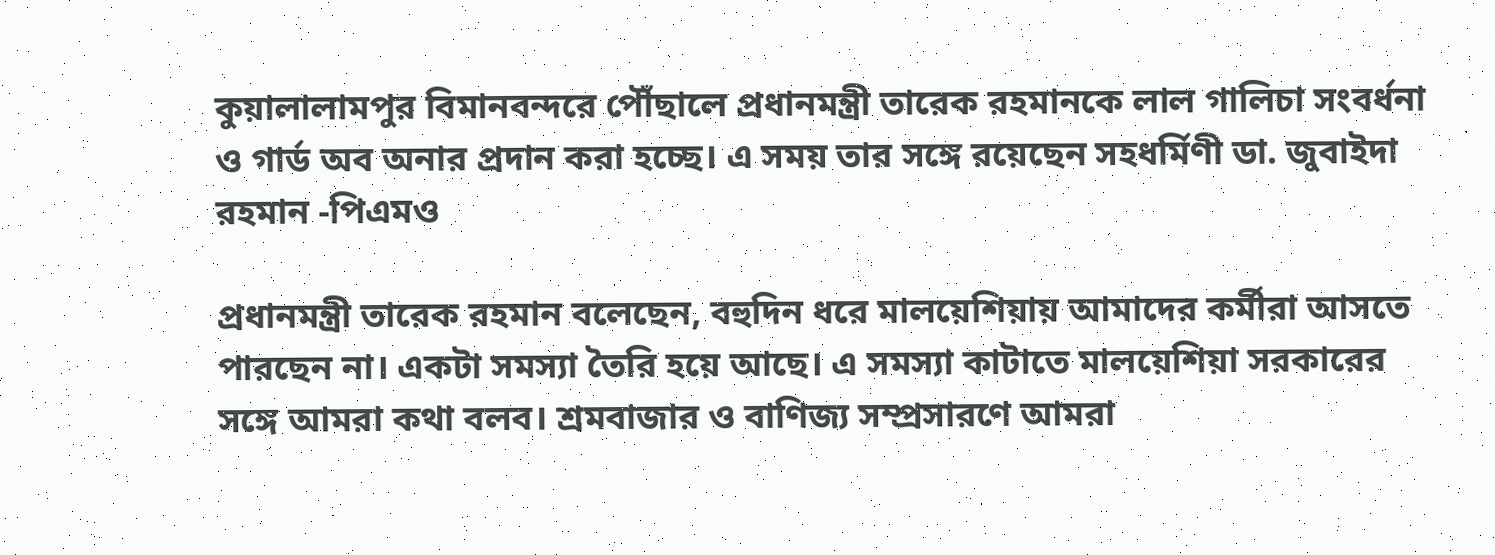কুয়ালালামপুর বিমানবন্দরে পৌঁছালে প্রধানমন্ত্রী তারেক রহমানকে লাল গালিচা সংবর্ধনা ও গার্ড অব অনার প্রদান করা হচ্ছে। এ সময় তার সঙ্গে রয়েছেন সহধর্মিণী ডা. জুবাইদা রহমান -পিএমও

প্রধানমন্ত্রী তারেক রহমান বলেছেন, বহুদিন ধরে মালয়েশিয়ায় আমাদের কর্মীরা আসতে পারছেন না। একটা সমস্যা তৈরি হয়ে আছে। এ সমস্যা কাটাতে মালয়েশিয়া সরকারের সঙ্গে আমরা কথা বলব। শ্রমবাজার ও বাণিজ্য সম্প্রসারণে আমরা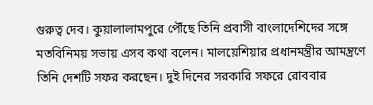গুরুত্ব দেব। কুয়ালালামপুরে পৌঁছে তিনি প্রবাসী বাংলাদেশিদের সঙ্গে মতবিনিময় সভায় এসব কথা বলেন। মালয়েশিয়ার প্রধানমন্ত্রীর আমন্ত্রণে তিনি দেশটি সফর করছেন। দুই দিনের সরকারি সফরে রোববার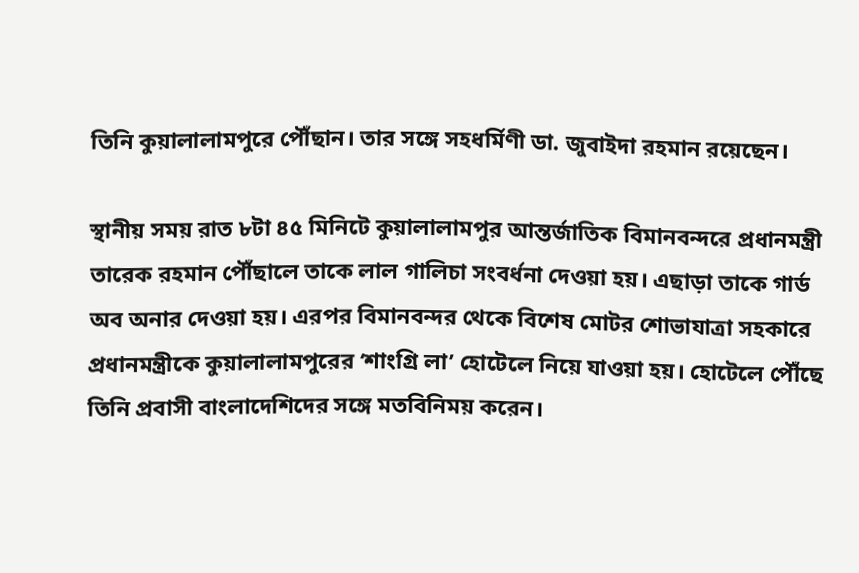তিনি কুয়ালালামপুরে পৌঁছান। তার সঙ্গে সহধর্মিণী ডা. জুবাইদা রহমান রয়েছেন।

স্থানীয় সময় রাত ৮টা ৪৫ মিনিটে কুয়ালালামপুর আন্তর্জাতিক বিমানবন্দরে প্রধানমন্ত্রী তারেক রহমান পৌঁছালে তাকে লাল গালিচা সংবর্ধনা দেওয়া হয়। এছাড়া তাকে গার্ড অব অনার দেওয়া হয়। এরপর বিমানবন্দর থেকে বিশেষ মোটর শোভাযাত্রা সহকারে প্রধানমন্ত্রীকে কুয়ালালামপুরের ‘শাংগ্রি লা’ হোটেলে নিয়ে যাওয়া হয়। হোটেলে পৌঁছে তিনি প্রবাসী বাংলাদেশিদের সঙ্গে মতবিনিময় করেন।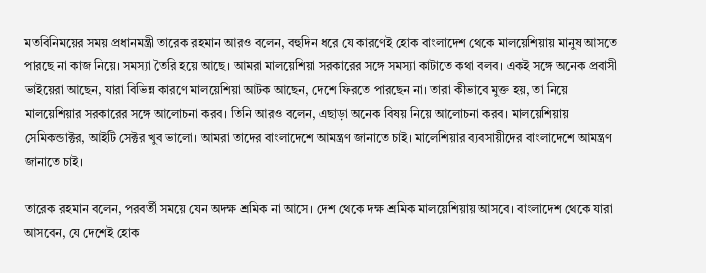মতবিনিময়ের সময় প্রধানমন্ত্রী তারেক রহমান আরও বলেন, বহুদিন ধরে যে কারণেই হোক বাংলাদেশ থেকে মালয়েশিয়ায় মানুষ আসতে পারছে না কাজ নিয়ে। সমস্যা তৈরি হয়ে আছে। আমরা মালয়েশিয়া সরকারের সঙ্গে সমস্যা কাটাতে কথা বলব। একই সঙ্গে অনেক প্রবাসী ভাইয়েরা আছেন, যারা বিভিন্ন কারণে মালয়েশিয়া আটক আছেন, দেশে ফিরতে পারছেন না। তারা কীভাবে মুক্ত হয়, তা নিয়ে মালয়েশিয়ার সরকারের সঙ্গে আলোচনা করব। তিনি আরও বলেন, এছাড়া অনেক বিষয় নিয়ে আলোচনা করব। মালয়েশিয়ায় সেমিকন্ডাক্টর, আইটি সেক্টর খুব ভালো। আমরা তাদের বাংলাদেশে আমন্ত্রণ জানাতে চাই। মালেশিয়ার ব্যবসায়ীদের বাংলাদেশে আমন্ত্রণ জানাতে চাই।

তারেক রহমান বলেন, পরবর্তী সময়ে যেন অদক্ষ শ্রমিক না আসে। দেশ থেকে দক্ষ শ্রমিক মালয়েশিয়ায় আসবে। বাংলাদেশ থেকে যারা আসবেন, যে দেশেই হোক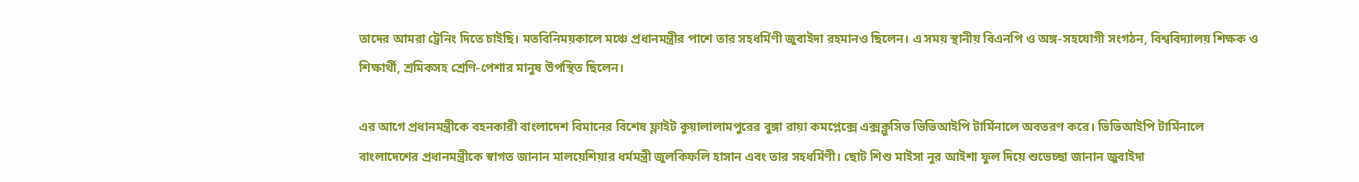তাদের আমরা ট্রেনিং দিতে চাইছি। মতবিনিময়কালে মঞ্চে প্রধানমন্ত্রীর পাশে তার সহধর্মিণী জুবাইদা রহমানও ছিলেন। এ সময় স্থানীয় বিএনপি ও অঙ্গ-সহযোগী সংগঠন, বিশ্ববিদ্যালয় শিক্ষক ও শিক্ষার্থী, শ্রমিকসহ শ্রেণি-পেশার মানুষ উপস্থিত ছিলেন।

এর আগে প্রধানমন্ত্রীকে বহনকারী বাংলাদেশ বিমানের বিশেষ ফ্লাইট কুয়ালালামপুরের বুঙ্গা রায়া কমপ্লেক্সে এক্সক্লুসিভ ভিভিআইপি টার্মিনালে অবতরণ করে। ভিভিআইপি টার্মিনালে বাংলাদেশের প্রধানমন্ত্রীকে স্বাগত জানান মালয়েশিয়ার ধর্মমন্ত্রী জুলকিফলি হাসান এবং তার সহধর্মিণী। ছোট শিশু মাইসা নুর আইশা ফুল দিয়ে শুভেচ্ছা জানান জুবাইদা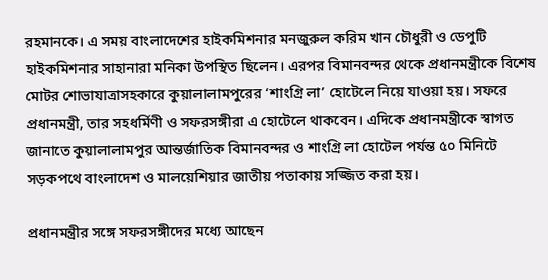রহমানকে। এ সময় বাংলাদেশের হাইকমিশনার মনজুরুল করিম খান চৌধুরী ও ডেপুটি হাইকমিশনার সাহানারা মনিকা উপস্থিত ছিলেন। এরপর বিমানবন্দর থেকে প্রধানমন্ত্রীকে বিশেষ মোটর শোভাযাত্রাসহকারে কুয়ালালামপুরের ‘শাংগ্রি লা’ হোটেলে নিয়ে যাওয়া হয়। সফরে প্রধানমন্ত্রী, তার সহধর্মিণী ও সফরসঙ্গীরা এ হোটেলে থাকবেন। এদিকে প্রধানমন্ত্রীকে স্বাগত জানাতে কুয়ালালামপুর আন্তর্জাতিক বিমানবন্দর ও শাংগ্রি লা হোটেল পর্যন্ত ৫০ মিনিটে সড়কপথে বাংলাদেশ ও মালয়েশিয়ার জাতীয় পতাকায় সজ্জিত করা হয়।

প্রধানমন্ত্রীর সঙ্গে সফরসঙ্গীদের মধ্যে আছেন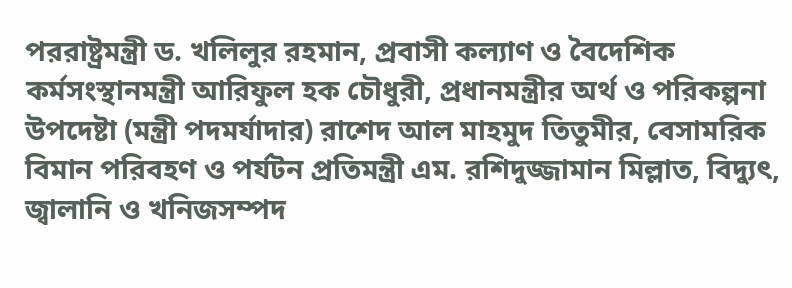পররাষ্ট্রমন্ত্রী ড. খলিলুর রহমান, প্রবাসী কল্যাণ ও বৈদেশিক কর্মসংস্থানমন্ত্রী আরিফুল হক চৌধুরী, প্রধানমন্ত্রীর অর্থ ও পরিকল্পনা উপদেষ্টা (মন্ত্রী পদমর্যাদার) রাশেদ আল মাহমুদ তিতুমীর, বেসামরিক বিমান পরিবহণ ও পর্যটন প্রতিমন্ত্রী এম. রশিদুজ্জামান মিল্লাত, বিদ্যুৎ, জ্বালানি ও খনিজসম্পদ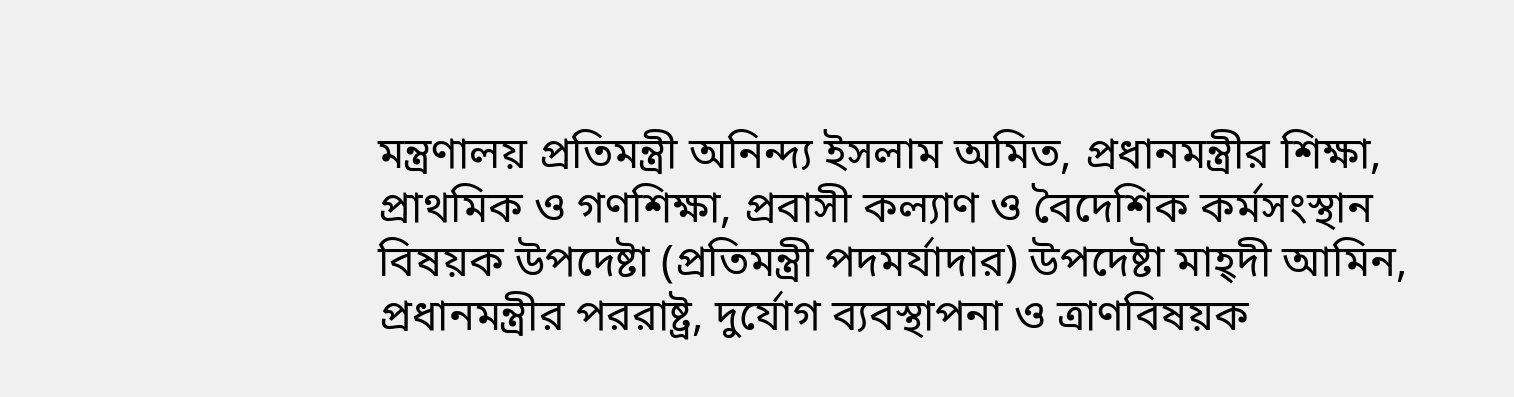মন্ত্রণালয় প্রতিমন্ত্রী অনিন্দ্য ইসলাম অমিত, প্রধানমন্ত্রীর শিক্ষা, প্রাথমিক ও গণশিক্ষা, প্রবাসী কল্যাণ ও বৈদেশিক কর্মসংস্থান বিষয়ক উপদেষ্টা (প্রতিমন্ত্রী পদমর্যাদার) উপদেষ্টা মাহ্দী আমিন, প্রধানমন্ত্রীর পররাষ্ট্র, দুর্যোগ ব্যবস্থাপনা ও ত্রাণবিষয়ক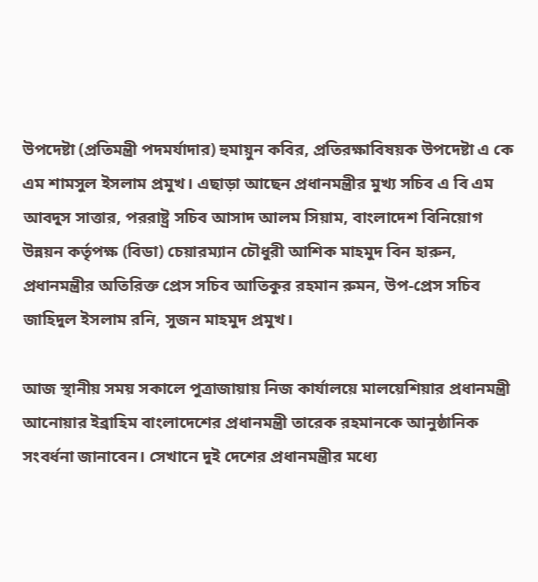উপদেষ্টা (প্রতিমন্ত্রী পদমর্যাদার) হুমায়ুন কবির, প্রতিরক্ষাবিষয়ক উপদেষ্টা এ কে এম শামসুল ইসলাম প্রমুখ। এছাড়া আছেন প্রধানমন্ত্রীর মুখ্য সচিব এ বি এম আবদুস সাত্তার, পররাষ্ট্র সচিব আসাদ আলম সিয়াম, বাংলাদেশ বিনিয়োগ উন্নয়ন কর্তৃপক্ষ (বিডা) চেয়ারম্যান চৌধুরী আশিক মাহমুদ বিন হারুন, প্রধানমন্ত্রীর অতিরিক্ত প্রেস সচিব আতিকুর রহমান রুমন, উপ-প্রেস সচিব জাহিদুল ইসলাম রনি, সুজন মাহমুদ প্রমুখ।

আজ স্থানীয় সময় সকালে পুত্রাজায়ায় নিজ কার্যালয়ে মালয়েশিয়ার প্রধানমন্ত্রী আনোয়ার ইব্রাহিম বাংলাদেশের প্রধানমন্ত্রী তারেক রহমানকে আনুষ্ঠানিক সংবর্ধনা জানাবেন। সেখানে দুই দেশের প্রধানমন্ত্রীর মধ্যে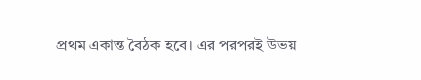প্রথম একান্ত বৈঠক হবে। এর পরপরই উভয়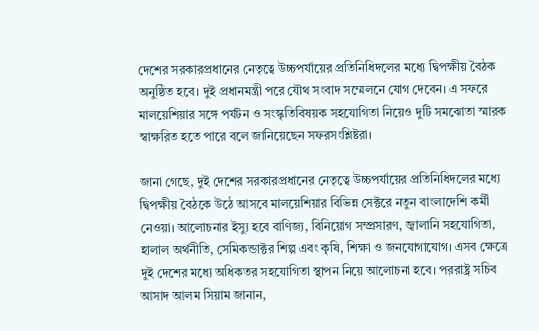দেশের সরকারপ্রধানের নেতৃত্বে উচ্চপর্যায়ের প্রতিনিধিদলের মধ্যে দ্বিপক্ষীয় বৈঠক অনুষ্ঠিত হবে। দুই প্রধানমন্ত্রী পরে যৌথ সংবাদ সম্মেলনে যোগ দেবেন। এ সফরে মালয়েশিয়ার সঙ্গে পর্যটন ও সংস্কৃতিবিষয়ক সহযোগিতা নিয়েও দুটি সমঝোতা স্মারক স্বাক্ষরিত হতে পারে বলে জানিয়েছেন সফরসংশ্লিষ্টরা।

জানা গেছে, দুই দেশের সরকারপ্রধানের নেতৃত্বে উচ্চপর্যায়ের প্রতিনিধিদলের মধ্যে দ্বিপক্ষীয় বৈঠকে উঠে আসবে মালয়েশিয়ার বিভিন্ন সেক্টরে নতুন বাংলাদেশি কর্মী নেওয়া। আলোচনার ইস্যু হবে বাণিজ্য, বিনিয়োগ সম্প্রসারণ, জ্বালানি সহযোগিতা, হালাল অর্থনীতি, সেমিকন্ডাক্টর শিল্প এবং কৃষি, শিক্ষা ও জনযোগাযোগ। এসব ক্ষেত্রে দুই দেশের মধ্যে অধিকতর সহযোগিতা স্থাপন নিয়ে আলোচনা হবে। পররাষ্ট্র সচিব আসাদ আলম সিয়াম জানান,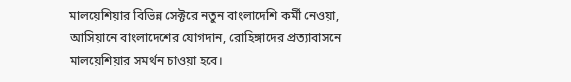মালয়েশিয়ার বিভিন্ন সেক্টরে নতুন বাংলাদেশি কর্মী নেওয়া, আসিয়ানে বাংলাদেশের যোগদান, রোহিঙ্গাদের প্রত্যাবাসনে মালয়েশিয়ার সমর্থন চাওয়া হবে।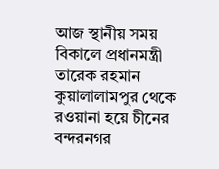আজ স্থানীয় সময় বিকালে প্রধানমন্ত্রী তারেক রহমান কুয়ালালামপুর থেকে রওয়ানা হয়ে চীনের বন্দরনগর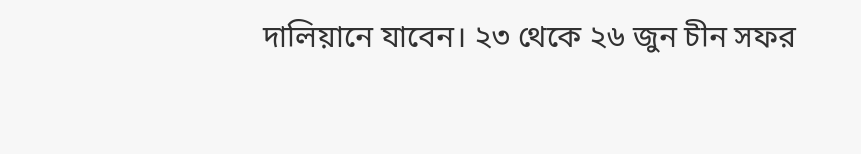দালিয়ানে যাবেন। ২৩ থেকে ২৬ জুন চীন সফর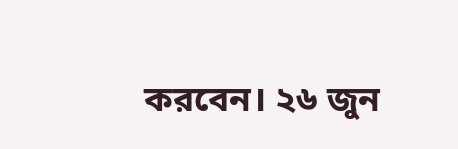করবেন। ২৬ জুন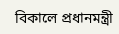বিকালে প্রধানমন্ত্রী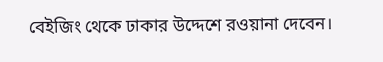বেইজিং থেকে ঢাকার উদ্দেশে রওয়ানা দেবেন।